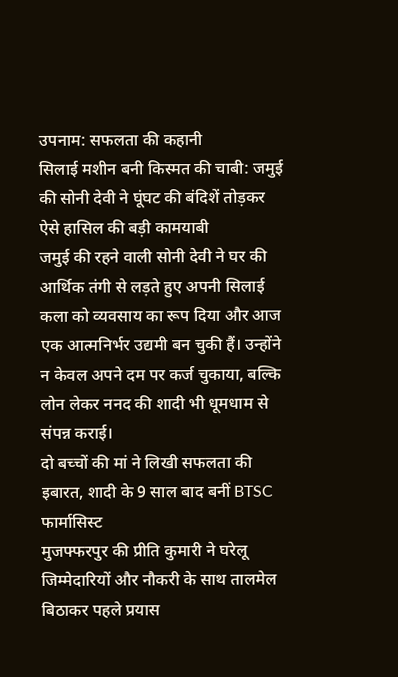उपनाम: सफलता की कहानी
सिलाई मशीन बनी किस्मत की चाबी: जमुई की सोनी देवी ने घूंघट की बंदिशें तोड़कर ऐसे हासिल की बड़ी कामयाबी
जमुई की रहने वाली सोनी देवी ने घर की आर्थिक तंगी से लड़ते हुए अपनी सिलाई कला को व्यवसाय का रूप दिया और आज एक आत्मनिर्भर उद्यमी बन चुकी हैं। उन्होंने न केवल अपने दम पर कर्ज चुकाया, बल्कि लोन लेकर ननद की शादी भी धूमधाम से संपन्न कराई।
दो बच्चों की मां ने लिखी सफलता की इबारत, शादी के 9 साल बाद बनीं BTSC फार्मासिस्ट
मुजफ्फरपुर की प्रीति कुमारी ने घरेलू जिम्मेदारियों और नौकरी के साथ तालमेल बिठाकर पहले प्रयास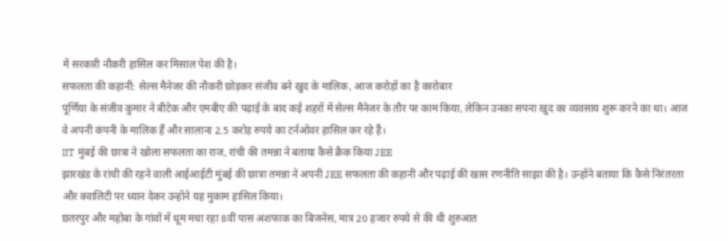में सरकारी नौकरी हासिल कर मिसाल पेश की है।
सफलता की कहानी: सेल्स मैनेजर की नौकरी छोड़कर संजीव बने खुद के मालिक, आज करोड़ों का है कारोबार
पूर्णिया के संजीव कुमार ने बीटेक और एमबीए की पढ़ाई के बाद कई शहरों में सेल्स मैनेजर के तौर पर काम किया, लेकिन उनका सपना खुद का व्यवसाय शुरू करने का था। आज वे अपनी कंपनी के मालिक हैं और सालाना 2.5 करोड़ रुपये का टर्नओवर हासिल कर रहे हैं।
IIT मुंबई की छात्रा ने खोला सफलता का राज, रांची की तमन्ना ने बताया कैसे क्रैक किया JEE
झारखंड के रांची की रहने वाली आईआईटी मुंबई की छात्रा तमन्ना ने अपनी JEE सफलता की कहानी और पढ़ाई की खास रणनीति साझा की है। उन्होंने बताया कि कैसे निरंतरता और क्वालिटी पर ध्यान देकर उन्होंने यह मुकाम हासिल किया।
छतरपुर और महोबा के गांवों में धूम मचा रहा 8वीं पास अशफाक का बिजनेस, मात्र 20 हजार रुपये से की थी शुरुआत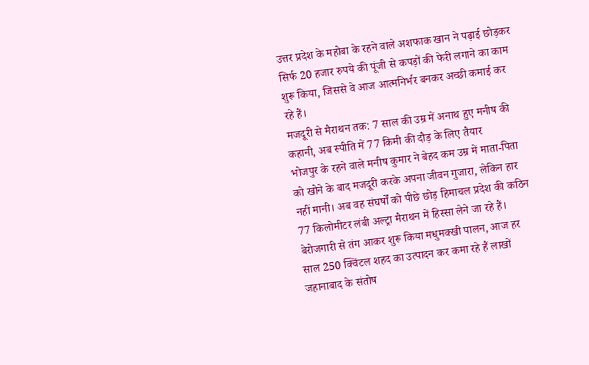उत्तर प्रदेश के महोबा के रहने वाले अशफाक खान ने पढ़ाई छोड़कर सिर्फ 20 हजार रुपये की पूंजी से कपड़ों की फेरी लगाने का काम शुरू किया, जिससे वे आज आत्मनिर्भर बनकर अच्छी कमाई कर रहे हैं।
मजदूरी से मैराथन तक: 7 साल की उम्र में अनाथ हुए मनीष की कहानी, अब स्पीति में 77 किमी की दौड़ के लिए तैयार
भोजपुर के रहने वाले मनीष कुमार ने बेहद कम उम्र में माता-पिता को खोने के बाद मजदूरी करके अपना जीवन गुजारा, लेकिन हार नहीं मानी। अब वह संघर्षों को पीछे छोड़ हिमाचल प्रदेश की कठिन 77 किलोमीटर लंबी अल्ट्रा मैराथन में हिस्सा लेने जा रहे हैं।
बेरोजगारी से तंग आकर शुरू किया मधुमक्खी पालन, आज हर साल 250 क्विंटल शहद का उत्पादन कर कमा रहे हैं लाखों
जहानाबाद के संतोष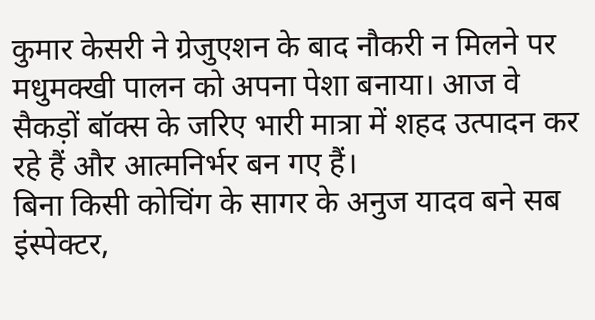कुमार केसरी ने ग्रेजुएशन के बाद नौकरी न मिलने पर मधुमक्खी पालन को अपना पेशा बनाया। आज वे सैकड़ों बॉक्स के जरिए भारी मात्रा में शहद उत्पादन कर रहे हैं और आत्मनिर्भर बन गए हैं।
बिना किसी कोचिंग के सागर के अनुज यादव बने सब इंस्पेक्टर,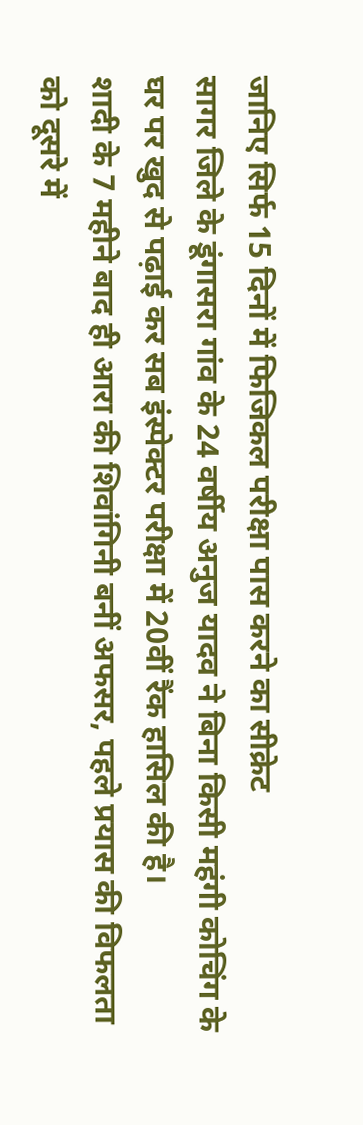जानिए सिर्फ 15 दिनों में फिजिकल परीक्षा पास करने का सीक्रेट
सागर जिले के डूंगासरा गांव के 24 वर्षीय अनुज यादव ने बिना किसी महंगी कोचिंग के घर पर खुद से पढ़ाई कर सब इंस्पेक्टर परीक्षा में 20वीं रैंक हासिल की है।
शादी के 7 महीने बाद ही आरा की शिवांगिनी बनीं अफसर, पहले प्रयास की विफलता को दूसरे में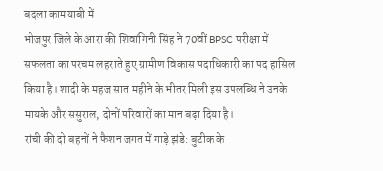बदला कामयाबी में
भोजपुर जिले के आरा की शिवांगिनी सिंह ने 70वीं BPSC परीक्षा में सफलता का परचम लहराते हुए ग्रामीण विकास पदाधिकारी का पद हासिल किया है। शादी के महज सात महीने के भीतर मिली इस उपलब्धि ने उनके मायके और ससुराल, दोनों परिवारों का मान बढ़ा दिया है।
रांची की दो बहनों ने फैशन जगत में गाड़े झंडे: बुटीक के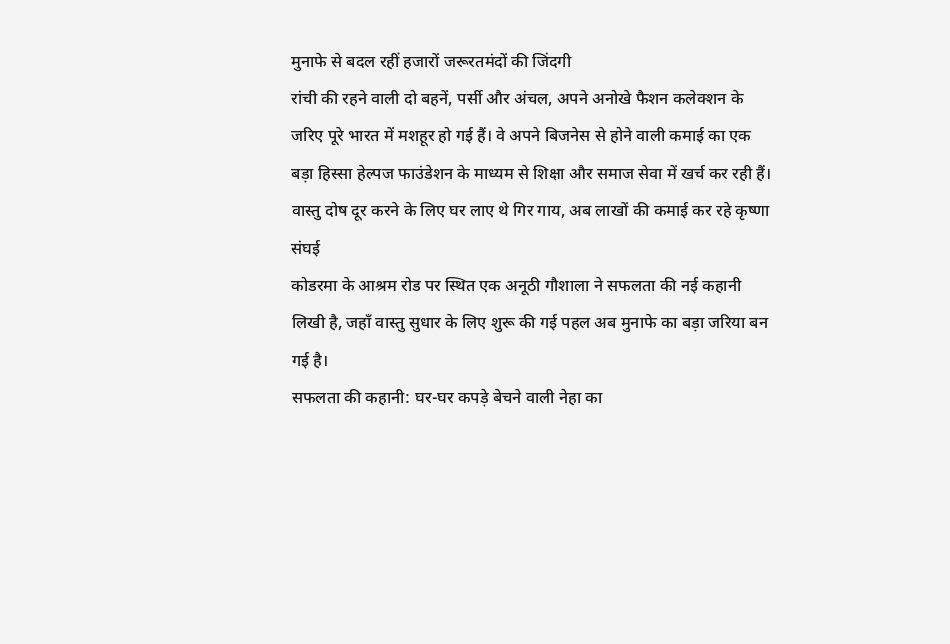मुनाफे से बदल रहीं हजारों जरूरतमंदों की जिंदगी
रांची की रहने वाली दो बहनें, पर्सी और अंचल, अपने अनोखे फैशन कलेक्शन के जरिए पूरे भारत में मशहूर हो गई हैं। वे अपने बिजनेस से होने वाली कमाई का एक बड़ा हिस्सा हेल्पज फाउंडेशन के माध्यम से शिक्षा और समाज सेवा में खर्च कर रही हैं।
वास्तु दोष दूर करने के लिए घर लाए थे गिर गाय, अब लाखों की कमाई कर रहे कृष्णा संघई
कोडरमा के आश्रम रोड पर स्थित एक अनूठी गौशाला ने सफलता की नई कहानी लिखी है, जहाँ वास्तु सुधार के लिए शुरू की गई पहल अब मुनाफे का बड़ा जरिया बन गई है।
सफलता की कहानी: घर-घर कपड़े बेचने वाली नेहा का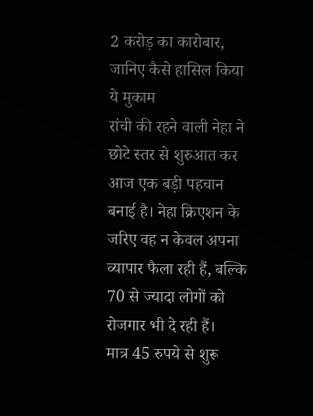2 करोड़ का कारोबार, जानिए कैसे हासिल किया ये मुकाम
रांची की रहने वाली नेहा ने छोटे स्तर से शुरुआत कर आज एक बड़ी पहचान बनाई है। नेहा क्रिएशन के जरिए वह न केवल अपना व्यापार फैला रही हैं, बल्कि 70 से ज्यादा लोगों को रोजगार भी दे रही हैं।
मात्र 45 रुपये से शुरू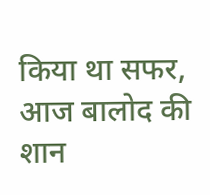किया था सफर, आज बालोद की शान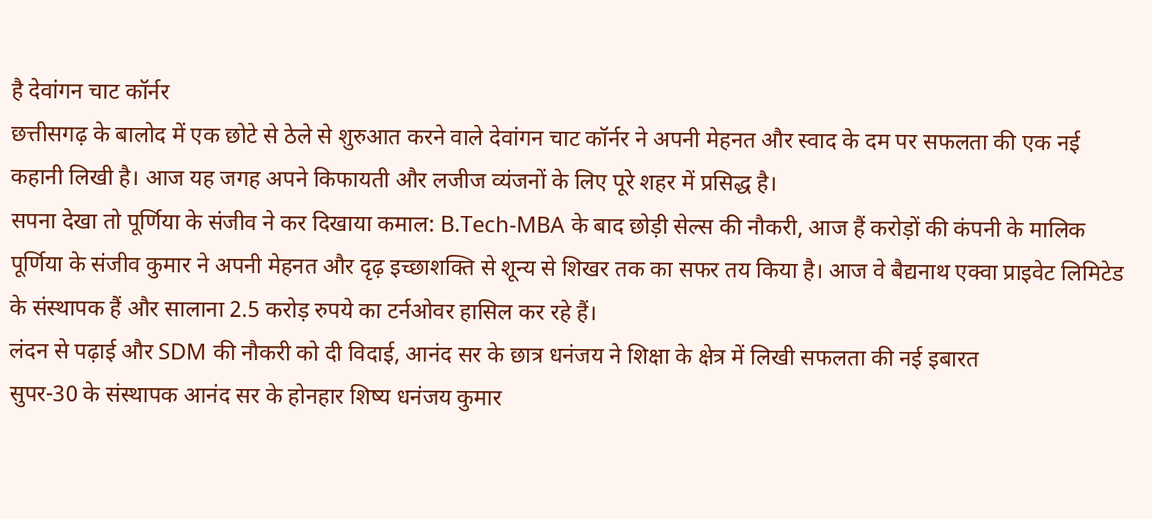है देवांगन चाट कॉर्नर
छत्तीसगढ़ के बालोद में एक छोटे से ठेले से शुरुआत करने वाले देवांगन चाट कॉर्नर ने अपनी मेहनत और स्वाद के दम पर सफलता की एक नई कहानी लिखी है। आज यह जगह अपने किफायती और लजीज व्यंजनों के लिए पूरे शहर में प्रसिद्ध है।
सपना देखा तो पूर्णिया के संजीव ने कर दिखाया कमाल: B.Tech-MBA के बाद छोड़ी सेल्स की नौकरी, आज हैं करोड़ों की कंपनी के मालिक
पूर्णिया के संजीव कुमार ने अपनी मेहनत और दृढ़ इच्छाशक्ति से शून्य से शिखर तक का सफर तय किया है। आज वे बैद्यनाथ एक्वा प्राइवेट लिमिटेड के संस्थापक हैं और सालाना 2.5 करोड़ रुपये का टर्नओवर हासिल कर रहे हैं।
लंदन से पढ़ाई और SDM की नौकरी को दी विदाई, आनंद सर के छात्र धनंजय ने शिक्षा के क्षेत्र में लिखी सफलता की नई इबारत
सुपर-30 के संस्थापक आनंद सर के होनहार शिष्य धनंजय कुमार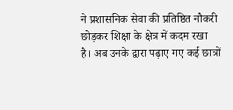ने प्रशासनिक सेवा की प्रतिष्ठित नौकरी छोड़कर शिक्षा के क्षेत्र में कदम रखा है। अब उनके द्वारा पढ़ाए गए कई छात्रों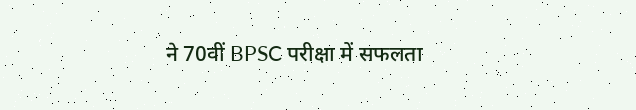ने 70वीं BPSC परीक्षा में सफलता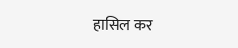हासिल कर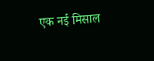एक नई मिसाल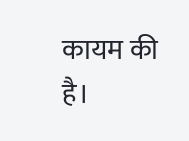कायम की है।